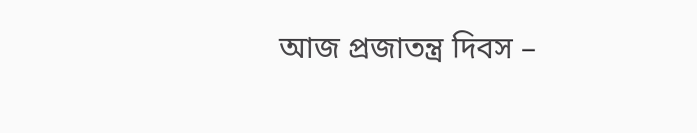আজ প্রজাতন্ত্র দিবস –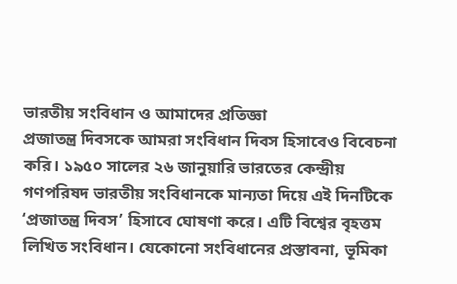ভারতীয় সংবিধান ও আমাদের প্রতিজ্ঞা
প্রজাতন্ত্র দিবসকে আমরা সংবিধান দিবস হিসাবেও বিবেচনা করি। ১৯৫০ সালের ২৬ জানুয়ারি ভারতের কেন্দ্রীয় গণপরিষদ ভারতীয় সংবিধানকে মান্যতা দিয়ে এই দিনটিকে ‘প্রজাতন্ত্র দিবস’ হিসাবে ঘোষণা করে। এটি বিশ্বের বৃহত্তম লিখিত সংবিধান। যেকোনো সংবিধানের প্রস্তাবনা, ভূমিকা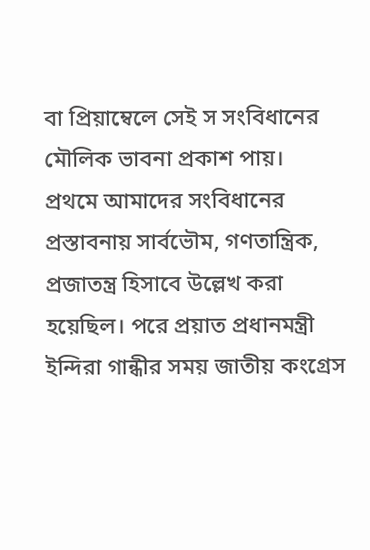বা প্রিয়াম্বেলে সেই স সংবিধানের মৌলিক ভাবনা প্রকাশ পায়।
প্রথমে আমাদের সংবিধানের প্রস্তাবনায় সার্বভৌম, গণতান্ত্রিক, প্রজাতন্ত্র হিসাবে উল্লেখ করা হয়েছিল। পরে প্রয়াত প্রধানমন্ত্রী ইন্দিরা গান্ধীর সময় জাতীয় কংগ্রেস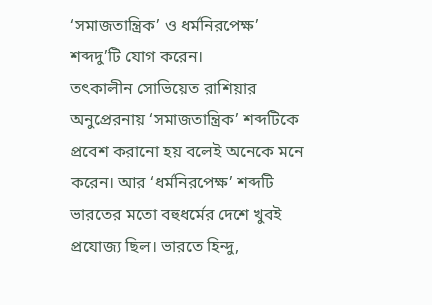‘সমাজতান্ত্রিক’ ও ধর্মনিরপেক্ষ’ শব্দদু’টি যোগ করেন।
তৎকালীন সোভিয়েত রাশিয়ার অনুপ্রেরনায় ‘সমাজতান্ত্রিক’ শব্দটিকে প্রবেশ করানো হয় বলেই অনেকে মনে করেন। আর ‘ধর্মনিরপেক্ষ’ শব্দটি ভারতের মতো বহুধর্মের দেশে খুবই প্রযোজ্য ছিল। ভারতে হিন্দু,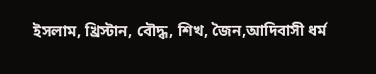ইসলাম, খ্রিস্টান, বৌদ্ধ, শিখ, জৈন,আদিবাসী ধর্ম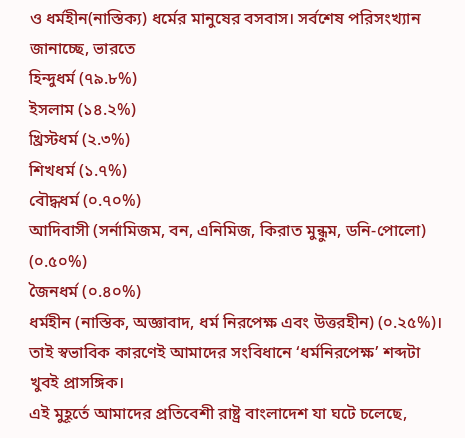ও ধর্মহীন(নাস্তিক্য) ধর্মের মানুষের বসবাস। সর্বশেষ পরিসংখ্যান জানাচ্ছে, ভারতে
হিন্দুধর্ম (৭৯.৮%)
ইসলাম (১৪.২%)
খ্রিস্টধর্ম (২.৩%)
শিখধর্ম (১.৭%)
বৌদ্ধধর্ম (০.৭০%)
আদিবাসী (সর্নামিজম, বন, এনিমিজ, কিরাত মুন্ধুম, ডনি-পোলো) (০.৫০%)
জৈনধর্ম (০.৪০%)
ধর্মহীন (নাস্তিক, অজ্ঞাবাদ, ধর্ম নিরপেক্ষ এবং উত্তরহীন) (০.২৫%)।
তাই স্বভাবিক কারণেই আমাদের সংবিধানে ‘ধর্মনিরপেক্ষ’ শব্দটা খুবই প্রাসঙ্গিক।
এই মুহূর্তে আমাদের প্রতিবেশী রাষ্ট্র বাংলাদেশ যা ঘটে চলেছে,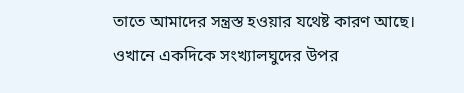তাতে আমাদের সন্ত্রস্ত হওয়ার যথেষ্ট কারণ আছে। ওখানে একদিকে সংখ্যালঘুদের উপর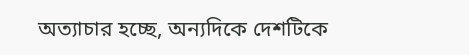অত্যাচার হচ্ছে, অন্যদিকে দেশটিকে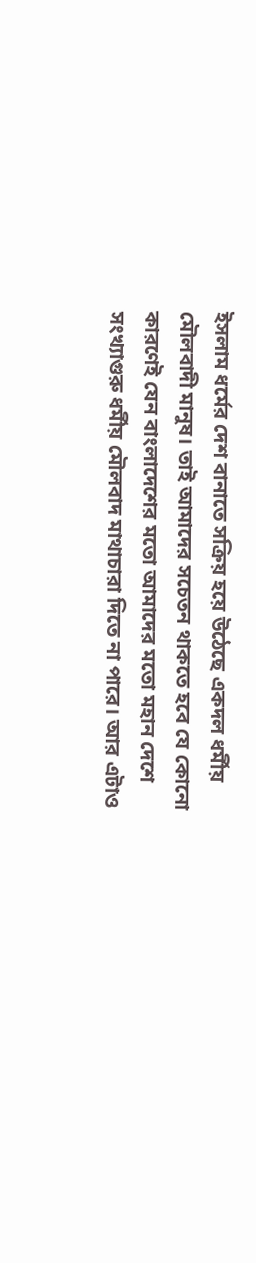ইসলাম ধর্মের দেশ বানাতে সক্রিয় হয়ে উঠেছে একদল ধৰ্মীয় মৌলবাদী মানুষ। তাই আমাদের সচেতন থাকতে হবে যে কোনো কারণেই যেন বাংলাদেশের মতো আমাদের মতো মহান দেশে সংখ্যাগুরু ধৰ্মীয় মৌলবাদ মাথাচারা দিতে না পারে। আর এটাও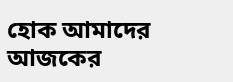হোক আমাদের আজকের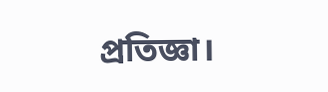প্রতিজ্ঞা।